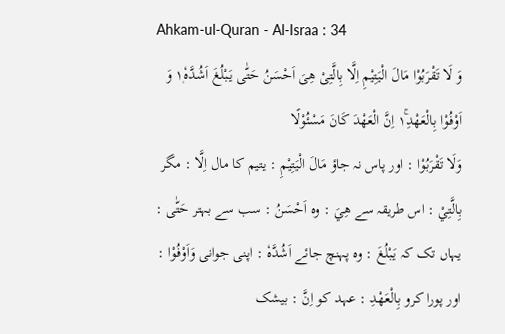Ahkam-ul-Quran - Al-Israa : 34
وَ لَا تَقْرَبُوْا مَالَ الْیَتِیْمِ اِلَّا بِالَّتِیْ هِیَ اَحْسَنُ حَتّٰى یَبْلُغَ اَشُدَّهٗ١۪ وَ اَوْفُوْا بِالْعَهْدِ١ۚ اِنَّ الْعَهْدَ كَانَ مَسْئُوْلًا
وَلَا تَقْرَبُوْا : اور پاس نہ جاؤ مَالَ الْيَتِيْمِ : یتیم کا مال اِلَّا : مگر بِالَّتِيْ : اس طریقہ سے ھِيَ : وہ اَحْسَنُ : سب سے بہتر حَتّٰى : یہاں تک کہ يَبْلُغَ : وہ پہنچ جائے اَشُدَّهٗ : اپنی جوانی وَاَوْفُوْا : اور پورا کرو بِالْعَهْدِ : عہد کو اِنَّ : بیشک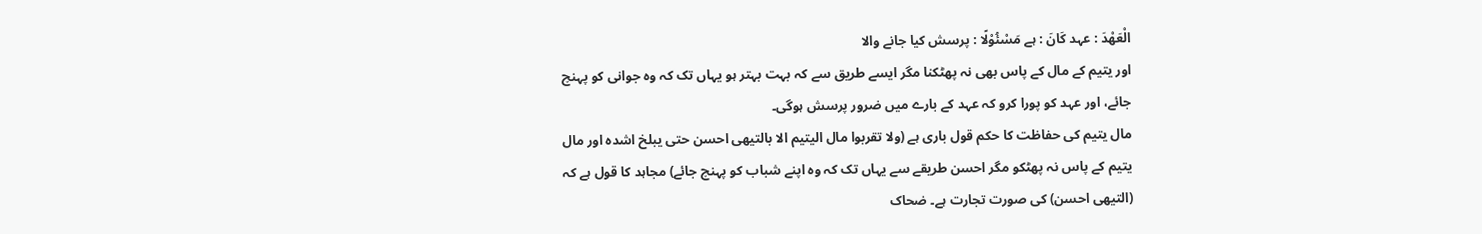الْعَهْدَ : عہد كَانَ : ہے مَسْئُوْلًا : پرسش کیا جانے والا
اور یتیم کے مال کے پاس بھی نہ پھٹکنا مگر ایسے طریق سے کہ بہت بہتر ہو یہاں تک کہ وہ جوانی کو پہنچ جائے، اور عہد کو پورا کرو کہ عہد کے بارے میں ضرور پرسش ہوگی۔
مال یتیم کی حفاظت کا حکم قول باری ہے (ولا تقربوا مال الیتیم الا بالتیھی احسن حتی یبلخ اشدہ اور مال یتیم کے پاس نہ پھٹکو مگر احسن طریقے سے یہاں تک کہ وہ اپنے شباب کو پہنچ جائے) مجاہد کا قول ہے کہ (التیھی احسن) کی صورت تجارت ہے۔ ضحاک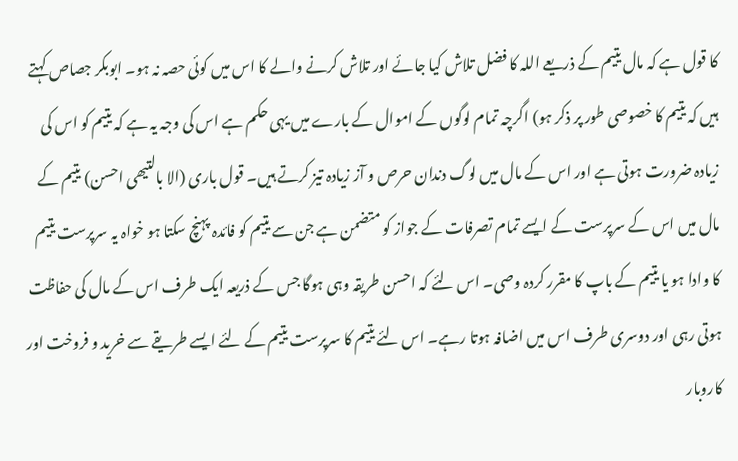کا قول ہے کہ مال یتیم کے ذریعے اللہ کا فضل تلاش کیا جائے اور تلاش کرنے والے کا اس میں کوئی حصہ نہ ہو۔ ابوبکر جصاص کہتے ہیں کہ یتیم کا خصوصی طور پر ذکر ہو) اگرچہ تمام لوگوں کے اموال کے بارے میں یہی حکم ہے اس کی وجہ یہ ہے کہ یتیم کو اس کی زیادہ ضرورت ہوتی ہے اور اس کے مال میں لوگ دندان حرص و آز زیادہ تیز کرتے ہیں۔ قول باری (الا بالتیھی احسن) یتیم کے مال میں اس کے سرپرست کے ایسے تمام تصرفات کے جواز کو متضمن ہے جن سے یتیم کو فائدہ پہنچ سکتا ہو خواہ یہ سرپرست یتیم کا وادا ہو یا یتیم کے باپ کا مقرر کردہ وصی۔ اس لئے کہ احسن طریقہ وہی ہوگا جس کے ذریعہ ایک طرف اس کے مال کی حفاظت ہوتی رہی اور دوسری طرف اس میں اضافہ ہوتا رہے۔ اس لئے یتیم کا سرپرست یتیم کے لئے ایسے طریقے سے خرید و فروخت اور کاروبار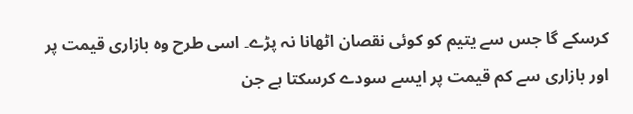کرسکے گا جس سے یتیم کو کوئی نقصان اٹھانا نہ پڑے۔ اسی طرح وہ بازاری قیمت پر اور بازاری سے کم قیمت پر ایسے سودے کرسکتا ہے جن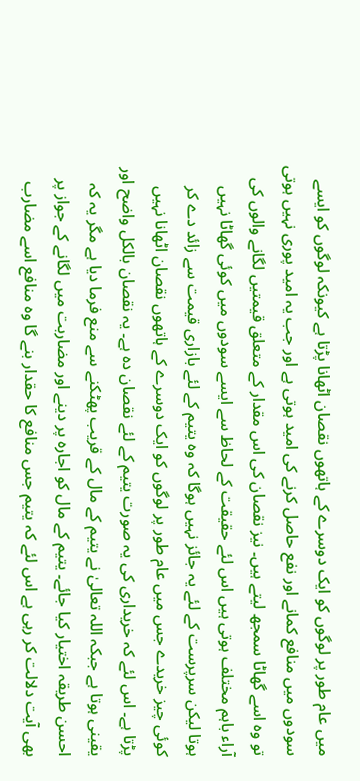میں عام طور پر لوگوں کو ایک دوسرے کے ہاتھوں نقصان اٹھانا پڑتا ہے کیونکہ لوگوں کو ایسے سودوں میں منافع کمانے اور نفع حاصل کرنے کی امید ہوتی ہے اور جب یہ امید پوری نہیں ہوتی تو وہ اسے گھاٹا سمجھ لیتے ہیں۔ نیز نقصان کی اس مقدار کے متعلق قیمتیں لگانے والوں کی آراء باہم مختلف ہوتی ہیں اس لئے حقیقت کے لحاظ سے ایسے سودوں میں کوئی گھاٹا نہیں ہوتا لیکن سرپرست کے لئے یہ جائز نہیں ہوگا کہ وہ یتیم کے لئے بازاری قیمت سے زائد دے کر کوئی چیز خریدے جس میں عام طور پر لوگوں کو ایک دوسرے کے ہاتھوں نقصان اٹھانا نہیں پڑتا ہے۔ اس لئے کہ خریداری کی یہ صورت یتیم کے لئے نقصان دہ ہے۔ یہ نقصان بالکل واضح اور یقینی ہوتا ہے جبکہ اللہ تعالیٰ نے یتیم کے مال کے قریب پھٹکنے سے منع فرما دیا ہے مگر یہ کہ احسن طریقہ اختیار کیا جائے۔ یتیم کے مال کو اجارہ پر دینے اور مضاربت میں لگانے کے جواز پر بھی آیت دلالت کر رہی ہے اس لئے کہ یتیم جس منافع کا حقدار بنے گا وہ منافع اسے مضارب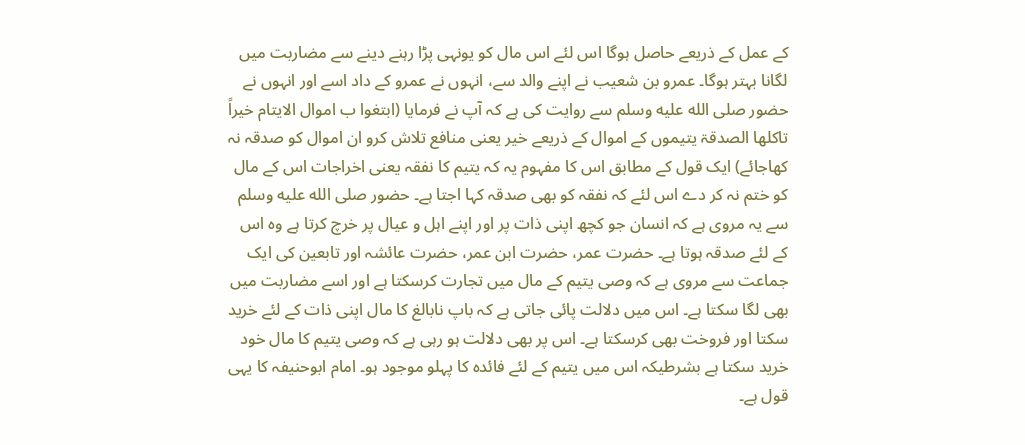کے عمل کے ذریعے حاصل ہوگا اس لئے اس مال کو یونہی پڑا رہنے دینے سے مضاربت میں لگانا بہتر ہوگا۔ عمرو بن شعیب نے اپنے والد سے، انہوں نے عمرو کے داد اسے اور انہوں نے حضور صلى الله عليه وسلم سے روایت کی ہے کہ آپ نے فرمایا (ابتغوا ب اموال الایتام خیراً تاکلھا الصدقۃ یتیموں کے اموال کے ذریعے خیر یعنی منافع تلاش کرو ان اموال کو صدقہ نہ کھاجائے) ایک قول کے مطابق اس کا مفہوم یہ کہ یتیم کا نفقہ یعنی اخراجات اس کے مال کو ختم نہ کر دے اس لئے کہ نفقہ کو بھی صدقہ کہا اجتا ہے۔ حضور صلى الله عليه وسلم سے یہ مروی ہے کہ انسان جو کچھ اپنی ذات پر اور اپنے اہل و عیال پر خرچ کرتا ہے وہ اس کے لئے صدقہ ہوتا ہے۔ حضرت عمر، حضرت ابن عمر، حضرت عائشہ اور تابعین کی ایک جماعت سے مروی ہے کہ وصی یتیم کے مال میں تجارت کرسکتا ہے اور اسے مضاربت میں بھی لگا سکتا ہے۔ اس میں دلالت پائی جاتی ہے کہ باپ نابالغ کا مال اپنی ذات کے لئے خرید سکتا اور فروخت بھی کرسکتا ہے۔ اس پر بھی دلالت ہو رہی ہے کہ وصی یتیم کا مال خود خرید سکتا ہے بشرطیکہ اس میں یتیم کے لئے فائدہ کا پہلو موجود ہو۔ امام ابوحنیفہ کا یہی قول ہے۔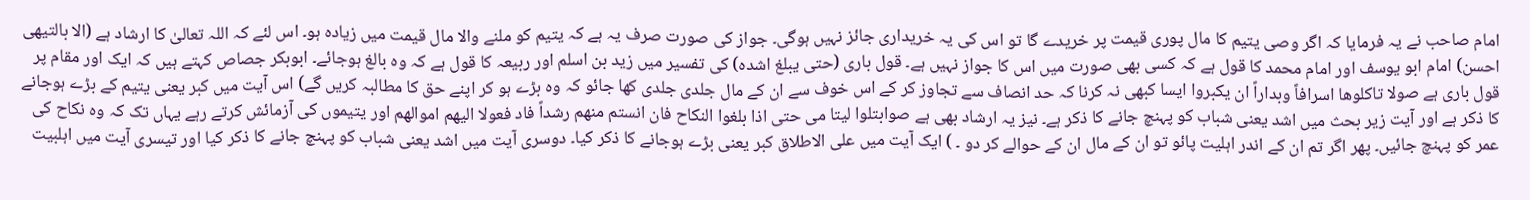امام صاحب نے یہ فرمایا کہ اگر وصی یتیم کا مال پوری قیمت پر خریدے گا تو اس کی یہ خریداری جائز نہیں ہوگی۔ جواز کی صورت صرف یہ ہے کہ یتیم کو ملنے والا مال قیمت میں زیادہ ہو۔ اس لئے کہ اللہ تعالیٰ کا ارشاد ہے (الا بالتیھی احسن) امام ابو یوسف اور امام محمد کا قول ہے کہ کسی بھی صورت میں اس کا جواز نہیں ہے۔ قول باری (حتی یبلغ اشدہ) کی تفسیر میں زید بن اسلم اور ربیعہ کا قول ہے کہ وہ بالغ ہوجائے۔ ابوبکر جصاص کہتے ہیں کہ ایک اور مقام پر قول باری ہے صولا تاکلوھا اسرافاً وبداراً ان یکبروا ایسا کبھی نہ کرنا کہ حد انصاف سے تجاوز کر کے اس خوف سے ان کے مال جلدی جلدی کھا جائو کہ وہ بڑے ہو کر اپنے حق کا مطالبہ کریں گے) اس آیت میں کبر یعنی یتیم کے بڑے ہوجانے کا ذکر ہے اور آیت زیر بحث میں اشد یعنی شباب کو پہنچ جانے کا ذکر ہے۔ نیز یہ ارشاد بھی ہے صوابتلوا لیتا می حتی اذا بلغوا النکاح فان انستم منھم رشداً فاد فعولا الیھم اموالھم اور یتیموں کی آزمائش کرتے رہے یہاں تک کہ وہ نکاح کی عمر کو پہنچ جائیں۔ پھر اگر تم ان کے اندر اہلیت پائو تو ان کے مال ان کے حوالے کر دو ۔ ) ایک آیت میں علی الاطلاق کبر یعنی بڑے ہوجانے کا ذکر کیا۔ دوسری آیت میں اشد یعنی شباب کو پہنچ جانے کا ذکر کیا اور تیسری آیت میں اہلبیت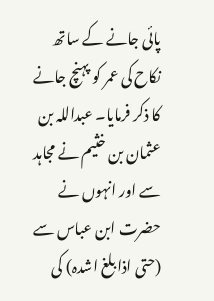پائی جانے کے ساتھ نکاح کی عمر کو پہنچ جانے کا ذکر فرمایا۔ عبداللہ بن عثمان بن خثیم نے مجاہد سے اور انہوں نے حضرت ابن عباس سے (حتی اذا بلغ اشدہ) کی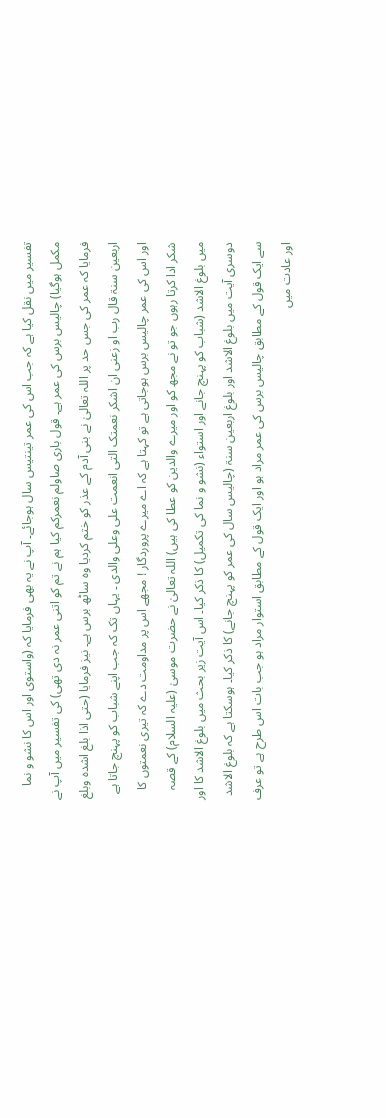تفسیر میں نقل کیا ہے کہ جب اس کی عمر تینتیس سال ہوجائے۔ آپ نے یہ بھی فرمایا کہ (واستوی اور اس کا نشو و نما مکمل ہوگیا) چالیس برس کی عمر ہے۔ قول باری صاولم نعمرکم کیا ہم نے تم کو اتنی عمر نہ دی تھی) کی تفسیر میں آپ نے فرمایا کہ عمر کی جس حد پر اللہ تعالیٰ نے بنی آدم کے عذر کو ختم کردیا وہ ساٹھ برس ہے۔ نیز فرمایا (حتی اذا بلغ اشدہ وبلغ اربعین سنۃ قال رب او زعنی ان اشکر نعمتک التی انعمت علی وعلی والدی ۔ یہاں تک کہ جب اپنے شباب کو پہنچ جاتا ہے اور اس کی عمر چالیس برس ہوجاتی ہے تو کہتا ہے کہ اے میرے پروردگار ! مجھے اس پر مداومت دے کہ تیری نعمتوں کا شکر ادا کرتا رہوں جو تو نے مجھ کو اور میرے والدین کو عطا کی ہیں) اللہ تعالیٰ نے حضرت موسیٰ (علیہ السلام) کے قصہ میں بلوغ الاشد (شباب کو پہنچ جانے اور استواء (نشو و نما کی تکمیل) کا ذکر کیا۔ اس آیت زیر بحث میں بلوغ الاشد کا اور دوسری آیت میں بلوغ الاشد اور بلوغ اربعین سنۃ (چالیس سال کی عمر کو پہنچ جانے) کا ذکر کیا۔ ہوسکتا ہے کہ بلوغ الاشد سے ایک قول کے مطابق چالیس برس کی عمر مراد ہو اور ایک قول کے مطابق استوار مراد ہو جب بات اس طرح ہے تو عرف اور عادت میں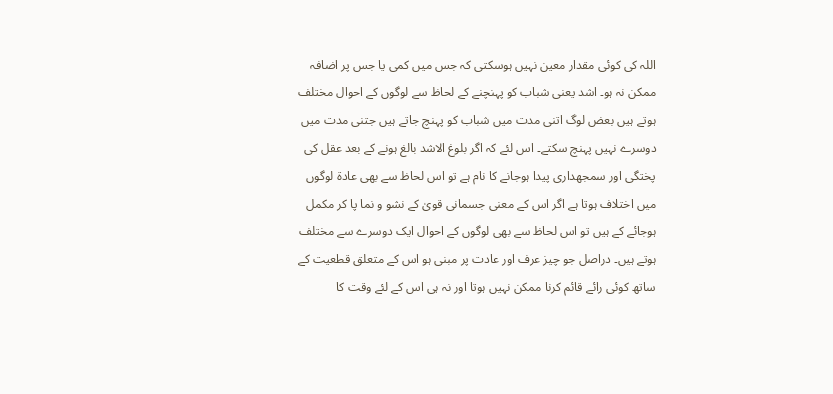اللہ کی کوئی مقدار معین نہیں ہوسکتی کہ جس میں کمی یا جس پر اضافہ ممکن نہ ہو۔ اشد یعنی شباب کو پہنچنے کے لحاظ سے لوگوں کے احوال مختلف ہوتے ہیں بعض لوگ اتنی مدت میں شباب کو پہنچ جاتے ہیں جتنی مدت میں دوسرے نہیں پہنچ سکتے۔ اس لئے کہ اگر بلوغ الاشد بالغ ہونے کے بعد عقل کی پختگی اور سمجھداری پیدا ہوجانے کا نام ہے تو اس لحاظ سے بھی عادۃ لوگوں میں اختلاف ہوتا ہے اگر اس کے معنی جسمانی قویٰ کے نشو و نما پا کر مکمل ہوجائے کے ہیں تو اس لحاظ سے بھی لوگوں کے احوال ایک دوسرے سے مختلف ہوتے ہیں۔ دراصل جو چیز عرف اور عادت پر مبنی ہو اس کے متعلق قطعیت کے ساتھ کوئی رائے قائم کرنا ممکن نہیں ہوتا اور نہ ہی اس کے لئے وقت کا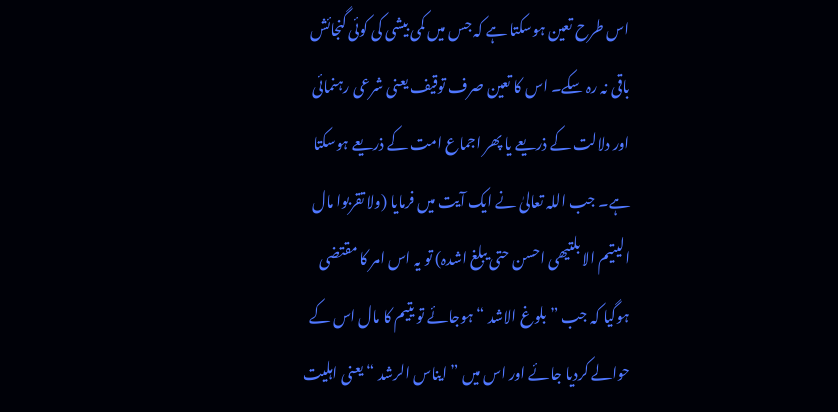اس طرح تعین ہوسکتا ہے کہ جس میں کمی بیشی کی کوئی گنجائش باقی نہ رہ سکے۔ اس کا تعین صرف توقیف یعنی شرعی رہنمائی اور دلالت کے ذریعے یا پھر اجماع امت کے ذریعے ہوسکتا ہے۔ جب اللہ تعالیٰ نے ایک آیت میں فرمایا (ولا تقربوا مال الیتیم الا بلتیھی احسن حتی یبلغ اشدہ) تو یہ اس امر کا مقتضی ہوگیا کہ جب ” بلوغ الاشد “ ہوجائے تو یتیم کا مال اس کے حوالے کردیا جائے اور اس میں ” ایناس الرشد “ یعنی اہلیت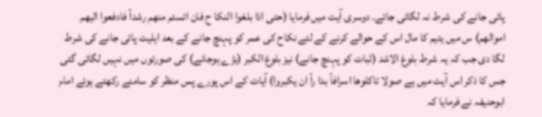پائی جانے کی شرط نہ لگائی جائے۔ دوسری آیت میں فرمایا (حتی اذا بلغوا النکا ح فان اتستم منھم رشداً فادفعوا الیھم اموالھم) س میں یتیم کا مال اس کے حوالے کرنے کے لئے نکاح کی عمر کو پہنچ جانے کے بعد اہلیت پائی جانے کی شرط لگا دی جب کہ یہ شرط بلوغ الاشد (ثبات کو پہنچ جانے) نیز بلوغ الکبر (بڑے ہوجانے) کی صورتوں میں نہیں لگائی گئی جس کا ذکر اس آیت میں ہے صولا تاکلوھا اسرافاً بدا راً ان یکبروا) آیات کے اس پورے پس منظر کو سامنے رکھتے ہوئے امام ابوحنیفہ نے فرمایا کہ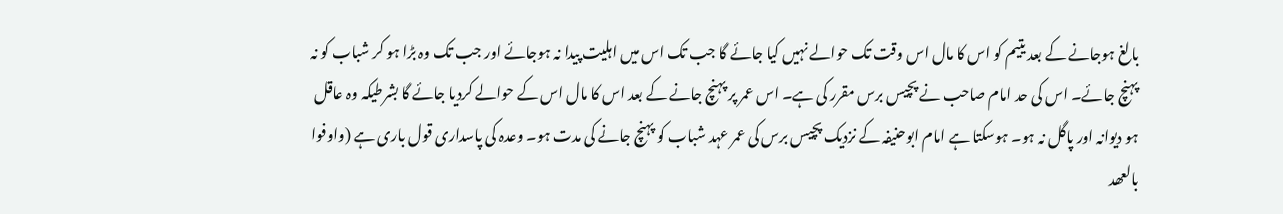بالغ ہوجانے کے بعد یتیم کو اس کا مال اس وقت تک حوالے نہیں کیا جائے گا جب تک اس میں اہلیت پیدا نہ ہوجائے اور جب تک وہ بڑا ہو کر شباب کو نہ پہنچ جائے۔ اس کی حد امام صاحب نے پچیس برس مقرر کی ہے۔ اس عمر پر پہنچ جانے کے بعد اس کا مال اس کے حوالے کردیا جائے گا بشرطیکہ وہ عاقل ہو دیوانہ اور پاگل نہ ہو۔ ہوسکتا ہے امام ابوحنیفہ کے نزدیک پچیس برس کی عمر عہد شباب کو پہنچ جانے کی مدت ہو۔ وعدہ کی پاسداری قول باری ہے (واوفوا بالعھد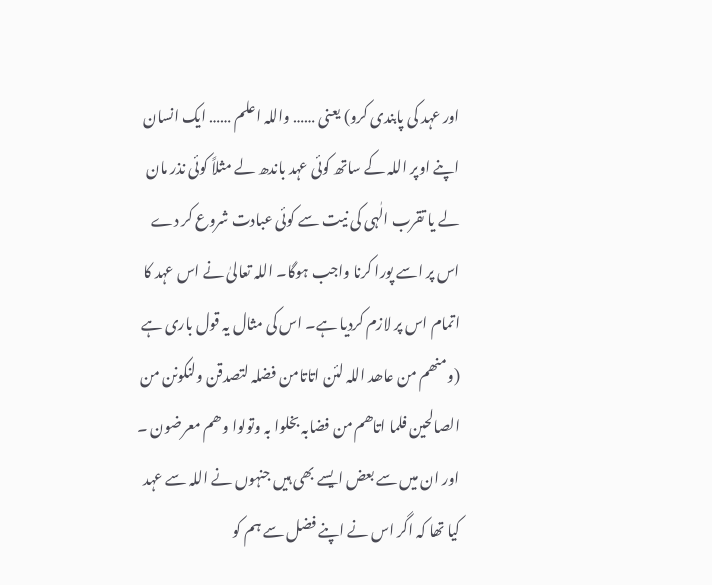اور عہد کی پابندی کرو) یعنی …… واللہ اعلم …… ایک انسان اپنے اوپر اللہ کے ساتھ کوئی عہد باندھ لے مثلاً کوئی نذر مان لے یا تقرب الٰہی کی نیت سے کوئی عبادت شروع کر دے اس پر اسے پورا کرنا واجب ہوگا۔ اللہ تعالیٰ نے اس عہد کا اتمام اس پر لازم کردیا ہے۔ اس کی مثال یہ قول باری ہے (ومنھم من عاھد اللہ لئن اتاتامن فضلہ لتصدقن ولنکونن من الصالحین فلما اتاھم من فضابہ بخلوا بہ وتولوا وھم معرضون ۔ اور ان میں سے بعض ایسے بھی ہیں جنہوں نے اللہ سے عہد کیا تھا کہ اگر اس نے اپنے فضل سے ہم کو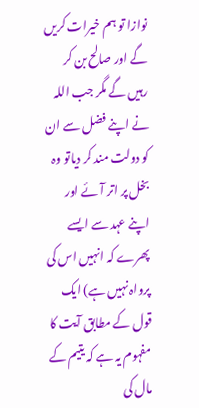نوازا تو ہم خیرات کریں گے اور صالح بن کر رہیں گے مگر جب اللہ نے اپنے فضل سے ان کو دولت مند کر دیاتو وہ بخل پر اتر آئے اور اپنے عہد سے ایسے پھرے کہ انہیں اس کی پرواہ نہیں ہے) ایک قول کے مطابق آیت کا مفہوم یہ ہے کہ یتیم کے مال کی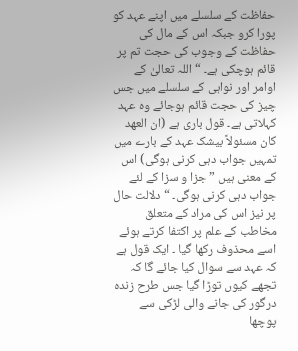حفاظت کے سلسلے میں اپنے عہد کو پورا کرو جبکہ اس کے مال کی حفاظت کے وجوب کی حجت تم پر قائم ہوچکی ہے۔ “ اللہ تعالیٰ کے اوامر اور نواہی کے سلسلے میں جس چیز کی حجت قائم ہوجائے وہ عہد کہلاتی ہے۔ قول باری ہے (ان العھد کان مسئولاً بیشک عہد کے بارے میں تمہیں جواب دہی کرنی ہوگی) اس کے معنی ہیں ” جزا و سزا کے لئے جواب دہی کرنی ہوگی۔ “ دلالت حال پر نیز اس کی مراد کے متعلق مخاطب کے علم پر اکتفا کرتے ہوئے اسے محذوف رکھا گیا ۔ ایک قول ہے کہ عہد سے سوال کیا جائے گا کہ تجھے کیوں توڑا گیا جس طرح زندہ درگور کی جانے والی لڑکی سے پوچھا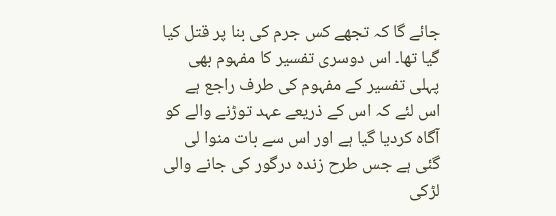جائے گا کہ تجھے کس جرم کی بنا پر قتل کیا گیا تھا۔ اس دوسری تفسیر کا مفہوم بھی پہلی تفسیر کے مفہوم کی طرف راجع ہے اس لئے کہ اس کے ذریعے عہد توڑنے والے کو آگاہ کردیا گیا ہے اور اس سے بات منوا لی گئی ہے جس طرح زندہ درگور کی جانے والی لڑکی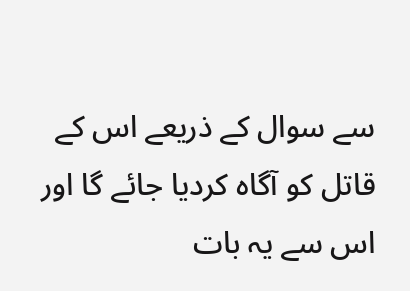سے سوال کے ذریعے اس کے قاتل کو آگاہ کردیا جائے گا اور اس سے یہ بات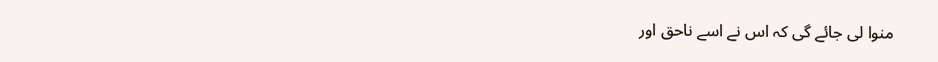منوا لی جائے گی کہ اس نے اسے ناحق اور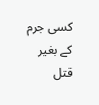کسی جرم کے بغیر قتل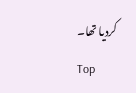کردیا تھا۔
Top